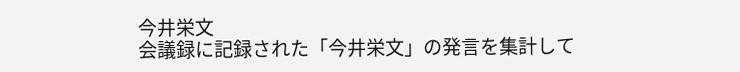今井栄文
会議録に記録された「今井栄文」の発言を集計して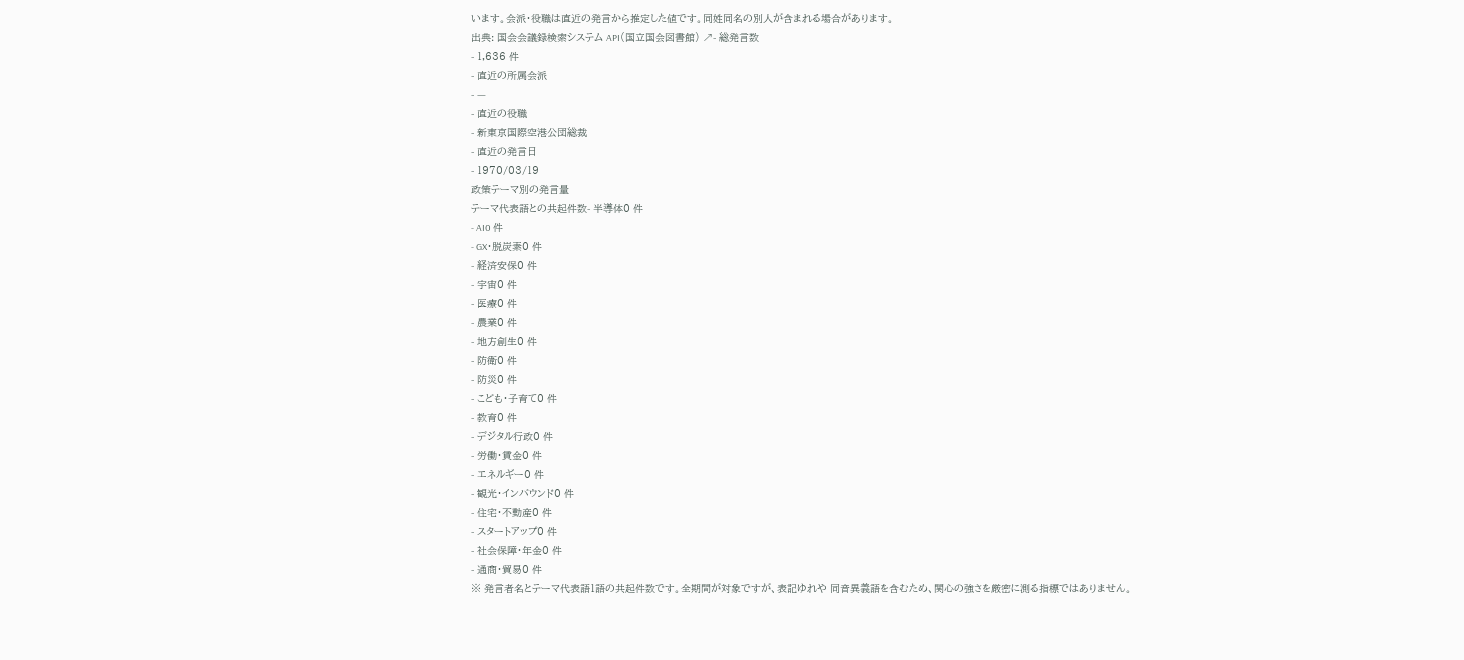います。会派・役職は直近の発言から推定した値です。同姓同名の別人が含まれる場合があります。
出典: 国会会議録検索システム API(国立国会図書館) ↗- 総発言数
- 1,636 件
- 直近の所属会派
- —
- 直近の役職
- 新東京国際空港公団総裁
- 直近の発言日
- 1970/03/19
政策テーマ別の発言量
テーマ代表語との共起件数- 半導体0 件
- AI0 件
- GX・脱炭素0 件
- 経済安保0 件
- 宇宙0 件
- 医療0 件
- 農業0 件
- 地方創生0 件
- 防衛0 件
- 防災0 件
- こども・子育て0 件
- 教育0 件
- デジタル行政0 件
- 労働・賃金0 件
- エネルギー0 件
- 観光・インバウンド0 件
- 住宅・不動産0 件
- スタートアップ0 件
- 社会保障・年金0 件
- 通商・貿易0 件
※ 発言者名とテーマ代表語1語の共起件数です。全期間が対象ですが、表記ゆれや 同音異義語を含むため、関心の強さを厳密に測る指標ではありません。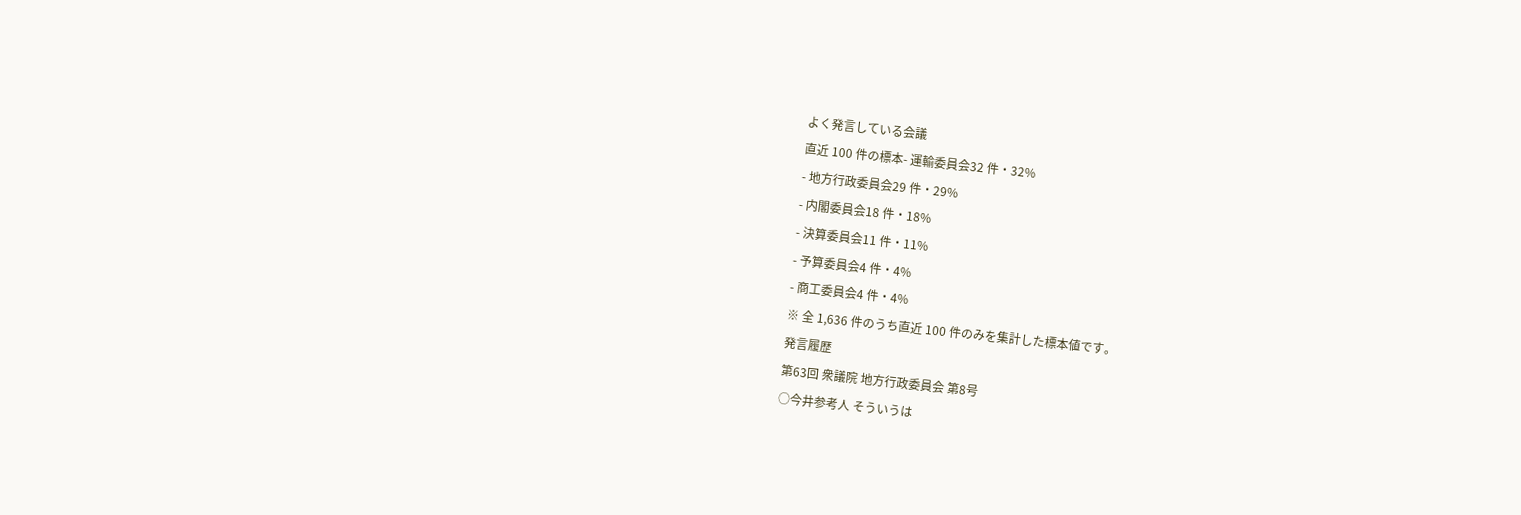よく発言している会議
直近 100 件の標本- 運輸委員会32 件・32%
- 地方行政委員会29 件・29%
- 内閣委員会18 件・18%
- 決算委員会11 件・11%
- 予算委員会4 件・4%
- 商工委員会4 件・4%
※ 全 1,636 件のうち直近 100 件のみを集計した標本値です。
発言履歴
第63回 衆議院 地方行政委員会 第8号
○今井参考人 そういうは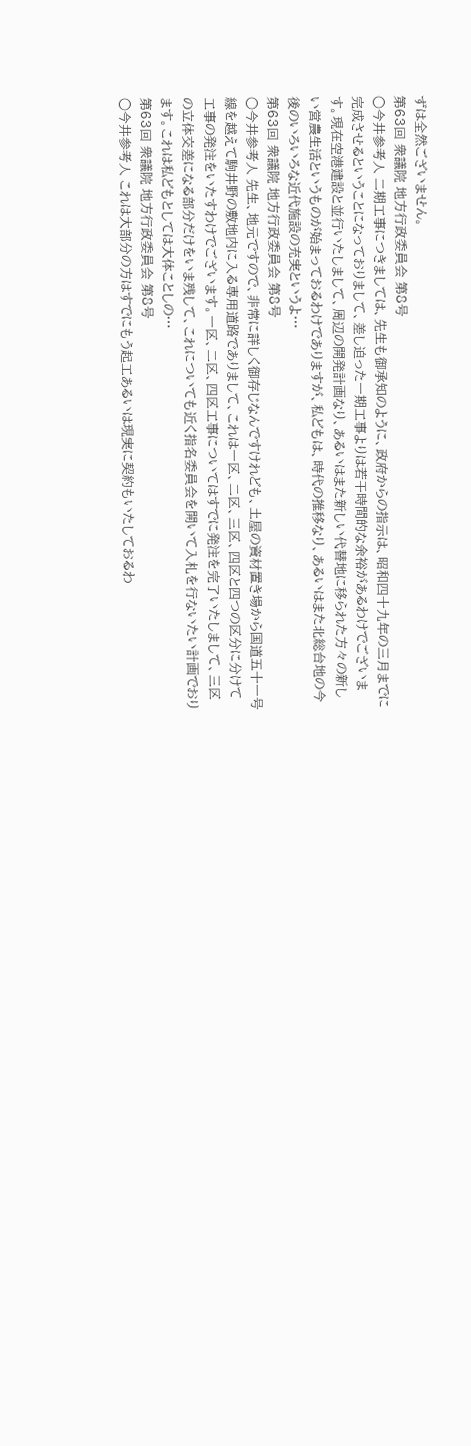ずは全然ございません。
第63回 衆議院 地方行政委員会 第8号
○今井参考人 二期工事につきましては、先生も御承知のように、政府からの指示は、昭和四十九年の三月までに完成させるということになっておりまして、差し迫った一期工事よりは若干時間的な余裕があるわけでございます。現在空港建設と並行いたしまして、周辺の開発計画なり、あるいはまた新しい代替地に移られた方々の新しい営農生活というものが始まっておるわけでありますが、私どもは、時代の推移なり、あるいはまた北総台地の今後のいろいろな近代施設の充実というよ…
第63回 衆議院 地方行政委員会 第8号
○今井参考人 先生、地元ですので、非常に詳しく御存じなんですけれども、土屋の資材置き場から国道五十一号線を越えて駒井野の敷地内に入る専用道路でありまして、これは一区、二区、三区、四区と四つの区分に分けて工事の発注をいたすわけでございます。一区、二区、四区工事についてはすでに発注を完了いたしまして、三区の立体交差になる部分だけをいま残して、これについても近く指名委員会を開いて入札を行ないたい計画でおります。これは私どもとしては大体ことしの…
第63回 衆議院 地方行政委員会 第8号
○今井参考人 これは大部分の方はすでにもう起工あるいは現実に契約もいたしておるわ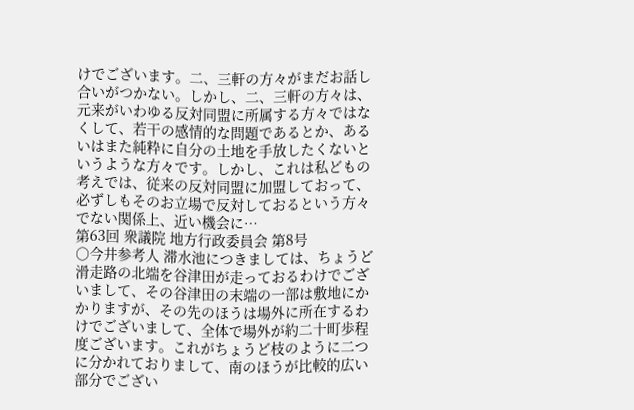けでございます。二、三軒の方々がまだお話し合いがつかない。しかし、二、三軒の方々は、元来がいわゆる反対同盟に所属する方々ではなくして、若干の感情的な問題であるとか、あるいはまた純粋に自分の土地を手放したくないというような方々です。しかし、これは私どもの考えでは、従来の反対同盟に加盟しておって、必ずしもそのお立場で反対しておるという方々でない関係上、近い機会に…
第63回 衆議院 地方行政委員会 第8号
○今井参考人 滞水池につきましては、ちょうど滑走路の北端を谷津田が走っておるわけでございまして、その谷津田の末端の一部は敷地にかかりますが、その先のほうは場外に所在するわけでございまして、全体で場外が約二十町歩程度ございます。これがちょうど枝のように二つに分かれておりまして、南のほうが比較的広い部分でござい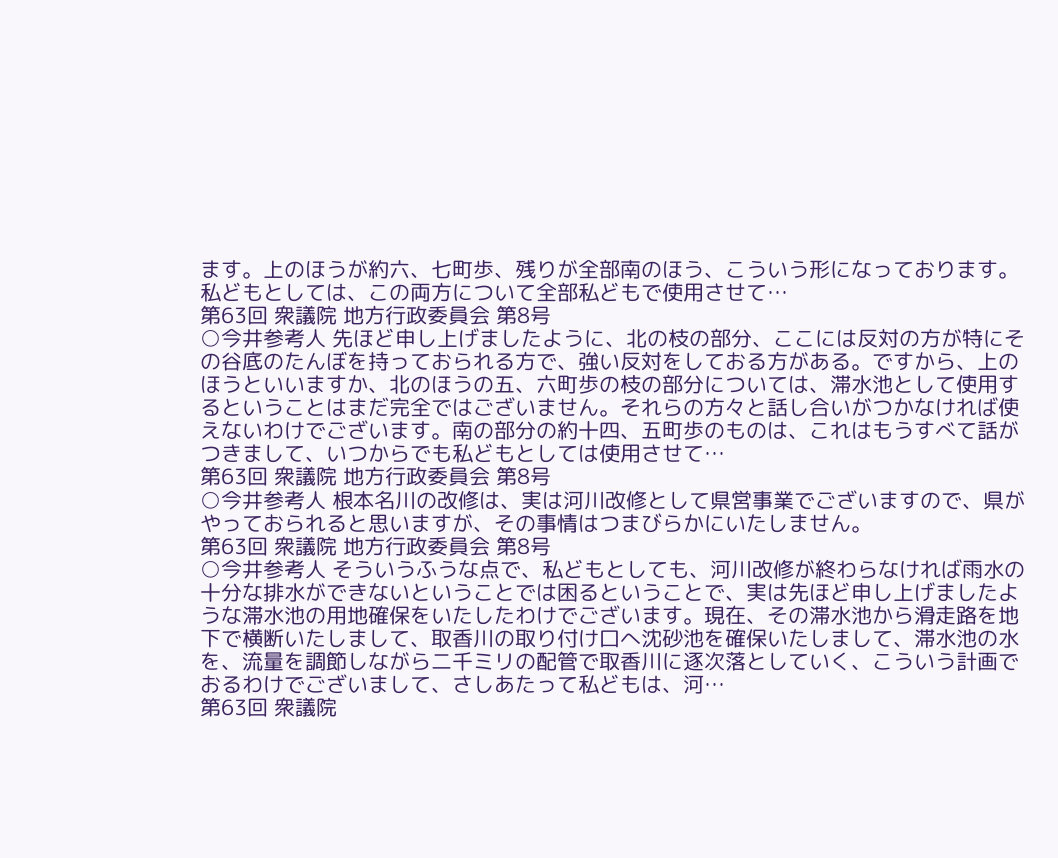ます。上のほうが約六、七町歩、残りが全部南のほう、こういう形になっております。私どもとしては、この両方について全部私どもで使用させて…
第63回 衆議院 地方行政委員会 第8号
○今井参考人 先ほど申し上げましたように、北の枝の部分、ここには反対の方が特にその谷底のたんぼを持っておられる方で、強い反対をしておる方がある。ですから、上のほうといいますか、北のほうの五、六町歩の枝の部分については、滞水池として使用するということはまだ完全ではございません。それらの方々と話し合いがつかなければ使えないわけでございます。南の部分の約十四、五町歩のものは、これはもうすべて話がつきまして、いつからでも私どもとしては使用させて…
第63回 衆議院 地方行政委員会 第8号
○今井参考人 根本名川の改修は、実は河川改修として県営事業でございますので、県がやっておられると思いますが、その事情はつまびらかにいたしません。
第63回 衆議院 地方行政委員会 第8号
○今井参考人 そういうふうな点で、私どもとしても、河川改修が終わらなければ雨水の十分な排水ができないということでは困るということで、実は先ほど申し上げましたような滞水池の用地確保をいたしたわけでございます。現在、その滞水池から滑走路を地下で横断いたしまして、取香川の取り付け口へ沈砂池を確保いたしまして、滞水池の水を、流量を調節しながら二千ミリの配管で取香川に逐次落としていく、こういう計画でおるわけでございまして、さしあたって私どもは、河…
第63回 衆議院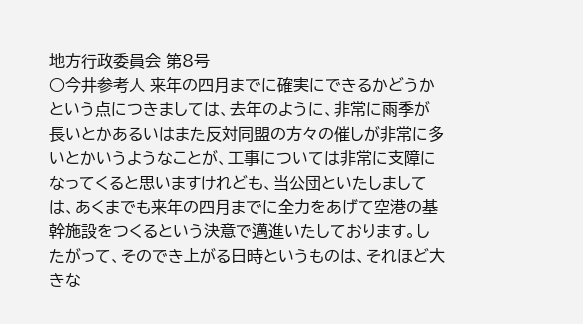地方行政委員会 第8号
○今井参考人 来年の四月までに確実にできるかどうかという点につきましては、去年のように、非常に雨季が長いとかあるいはまた反対同盟の方々の催しが非常に多いとかいうようなことが、工事については非常に支障になってくると思いますけれども、当公団といたしましては、あくまでも来年の四月までに全力をあげて空港の基幹施設をつくるという決意で邁進いたしております。したがって、そのでき上がる日時というものは、それほど大きな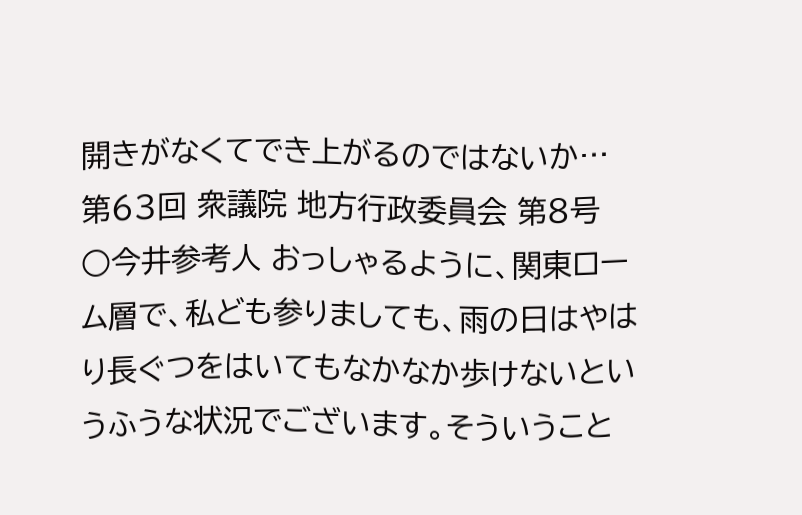開きがなくてでき上がるのではないか…
第63回 衆議院 地方行政委員会 第8号
○今井参考人 おっしゃるように、関東ローム層で、私ども参りましても、雨の日はやはり長ぐつをはいてもなかなか歩けないというふうな状況でございます。そういうこと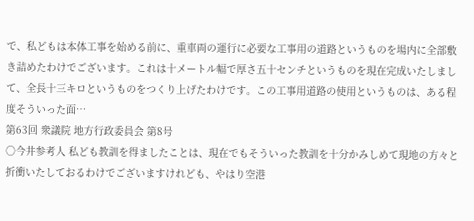で、私どもは本体工事を始める前に、重車両の運行に必要な工事用の道路というものを場内に全部敷き詰めたわけでございます。これは十メートル幅で厚さ五十センチというものを現在完成いたしまして、全長十三キロというものをつくり上げたわけです。この工事用道路の使用というものは、ある程度そういった面…
第63回 衆議院 地方行政委員会 第8号
○今井参考人 私ども教訓を得ましたことは、現在でもそういった教訓を十分かみしめて現地の方々と折衝いたしておるわけでございますけれども、やはり空港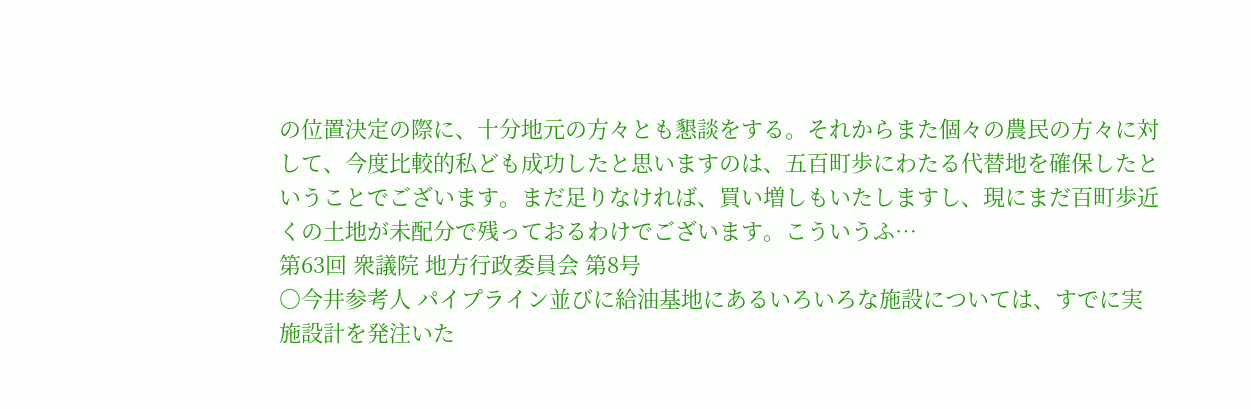の位置決定の際に、十分地元の方々とも懇談をする。それからまた個々の農民の方々に対して、今度比較的私ども成功したと思いますのは、五百町歩にわたる代替地を確保したということでございます。まだ足りなければ、買い増しもいたしますし、現にまだ百町歩近くの土地が未配分で残っておるわけでございます。こういうふ…
第63回 衆議院 地方行政委員会 第8号
○今井参考人 パイプライン並びに給油基地にあるいろいろな施設については、すでに実施設計を発注いた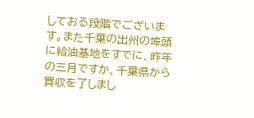しておる段階でございます。また千葉の出州の埠頭に給油基地をすでに、昨年の三月ですか、千葉県から買収を了しまし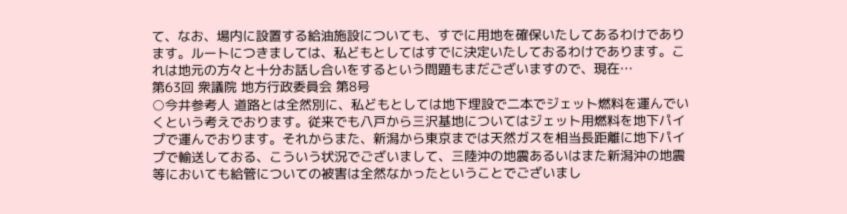て、なお、場内に設置する給油施設についても、すでに用地を確保いたしてあるわけであります。ルートにつきましては、私どもとしてはすでに決定いたしておるわけであります。これは地元の方々と十分お話し合いをするという問題もまだございますので、現在…
第63回 衆議院 地方行政委員会 第8号
○今井参考人 道路とは全然別に、私どもとしては地下埋設で二本でジェット燃料を運んでいくという考えでおります。従来でも八戸から三沢基地についてはジェット用燃料を地下パイプで運んでおります。それからまた、新潟から東京までは天然ガスを相当長距離に地下パイプで輸送しておる、こういう状況でございまして、三陸沖の地震あるいはまた新潟沖の地震等においても給管についての被害は全然なかったということでございまし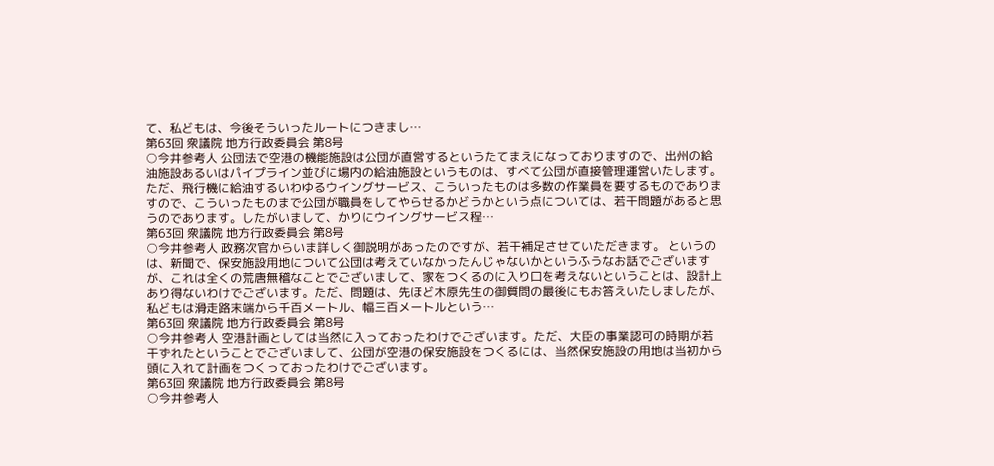て、私どもは、今後そういったルートにつきまし…
第63回 衆議院 地方行政委員会 第8号
○今井参考人 公団法で空港の機能施設は公団が直営するというたてまえになっておりますので、出州の給油施設あるいはパイプライン並びに場内の給油施設というものは、すべて公団が直接管理運営いたします。ただ、飛行機に給油するいわゆるウイングサービス、こういったものは多数の作業員を要するものでありますので、こういったものまで公団が職員をしてやらせるかどうかという点については、若干問題があると思うのであります。したがいまして、かりにウイングサービス程…
第63回 衆議院 地方行政委員会 第8号
○今井参考人 政務次官からいま詳しく御説明があったのですが、若干補足させていただきます。 というのは、新聞で、保安施設用地について公団は考えていなかったんじゃないかというふうなお話でございますが、これは全くの荒唐無稽なことでございまして、家をつくるのに入り口を考えないということは、設計上あり得ないわけでございます。ただ、問題は、先ほど木原先生の御質問の最後にもお答えいたしましたが、私どもは滑走路末端から千百メートル、幅三百メートルという…
第63回 衆議院 地方行政委員会 第8号
○今井参考人 空港計画としては当然に入っておったわけでございます。ただ、大臣の事業認可の時期が若干ずれたということでございまして、公団が空港の保安施設をつくるには、当然保安施設の用地は当初から頭に入れて計画をつくっておったわけでございます。
第63回 衆議院 地方行政委員会 第8号
○今井参考人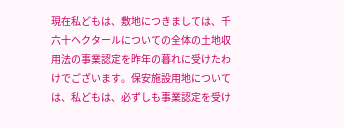現在私どもは、敷地につきましては、千六十ヘクタールについての全体の土地収用法の事業認定を昨年の暮れに受けたわけでございます。保安施設用地については、私どもは、必ずしも事業認定を受け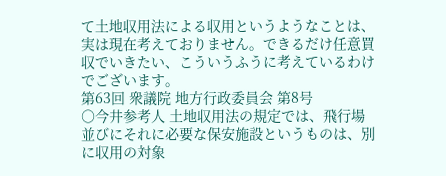て土地収用法による収用というようなことは、実は現在考えておりません。できるだけ任意買収でいきたい、こういうふうに考えているわけでございます。
第63回 衆議院 地方行政委員会 第8号
○今井参考人 土地収用法の規定では、飛行場並びにそれに必要な保安施設というものは、別に収用の対象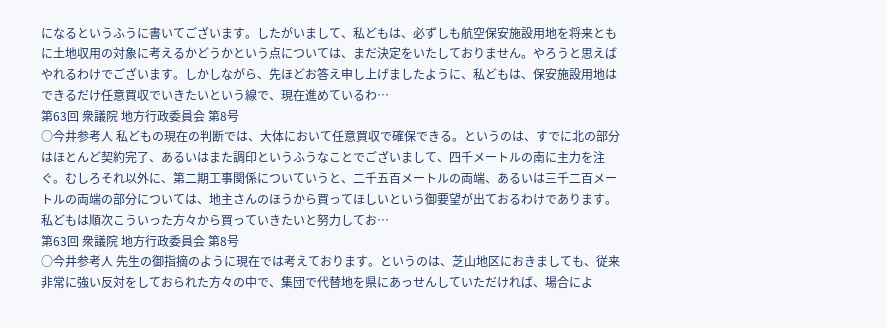になるというふうに書いてございます。したがいまして、私どもは、必ずしも航空保安施設用地を将来ともに土地収用の対象に考えるかどうかという点については、まだ決定をいたしておりません。やろうと思えばやれるわけでございます。しかしながら、先ほどお答え申し上げましたように、私どもは、保安施設用地はできるだけ任意買収でいきたいという線で、現在進めているわ…
第63回 衆議院 地方行政委員会 第8号
○今井参考人 私どもの現在の判断では、大体において任意買収で確保できる。というのは、すでに北の部分はほとんど契約完了、あるいはまた調印というふうなことでございまして、四千メートルの南に主力を注ぐ。むしろそれ以外に、第二期工事関係についていうと、二千五百メートルの両端、あるいは三千二百メートルの両端の部分については、地主さんのほうから買ってほしいという御要望が出ておるわけであります。私どもは順次こういった方々から買っていきたいと努力してお…
第63回 衆議院 地方行政委員会 第8号
○今井参考人 先生の御指摘のように現在では考えております。というのは、芝山地区におきましても、従来非常に強い反対をしておられた方々の中で、集団で代替地を県にあっせんしていただければ、場合によ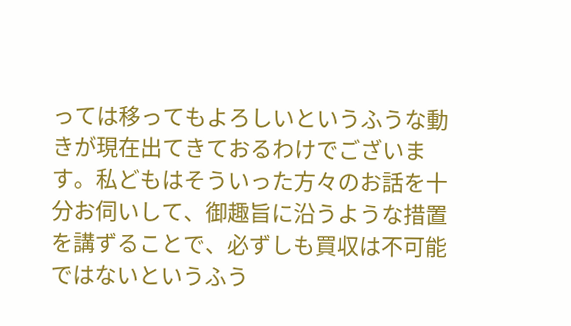っては移ってもよろしいというふうな動きが現在出てきておるわけでございます。私どもはそういった方々のお話を十分お伺いして、御趣旨に沿うような措置を講ずることで、必ずしも買収は不可能ではないというふう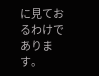に見ておるわけであります。